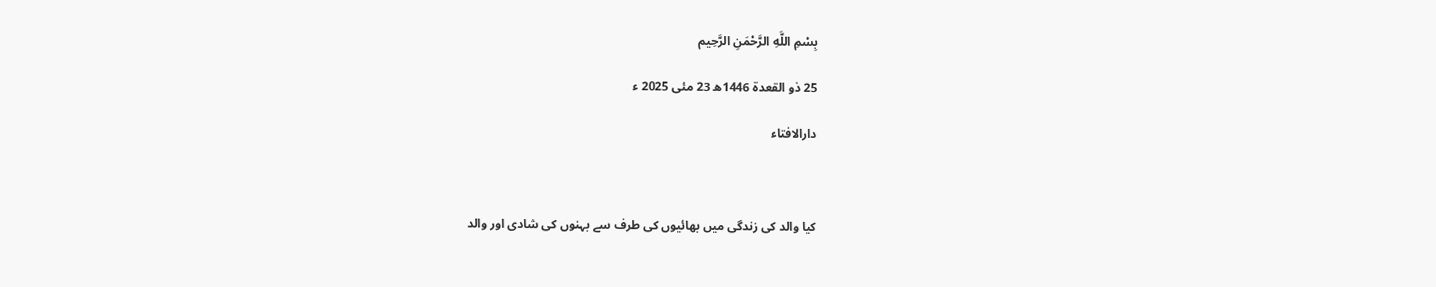بِسْمِ اللَّهِ الرَّحْمَنِ الرَّحِيم

25 ذو القعدة 1446ھ 23 مئی 2025 ء

دارالافتاء



کیا والد کی زندگی میں بھائیوں کی طرف سے بہنوں کی شادی اور والد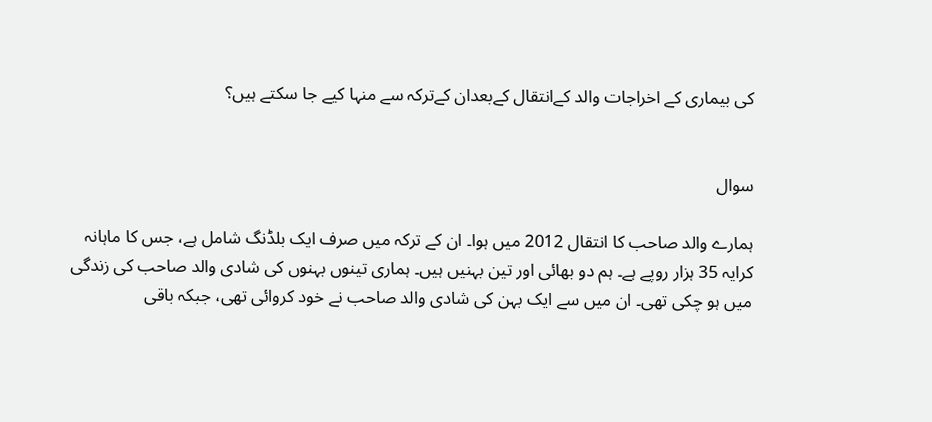کی بیماری کے اخراجات والد کےانتقال کےبعدان کےترکہ سے منہا کیے جا سکتے ہیں؟


سوال

ہمارے والد صاحب کا انتقال 2012 میں ہوا۔ ان کے ترکہ میں صرف ایک بلڈنگ شامل ہے، جس کا ماہانہ کرایہ 35 ہزار روپے ہے۔ ہم دو بھائی اور تین بہنیں ہیں۔ ہماری تینوں بہنوں کی شادی والد صاحب کی زندگی میں ہو چکی تھی۔ ان میں سے ایک بہن کی شادی والد صاحب نے خود کروائی تھی، جبکہ باقی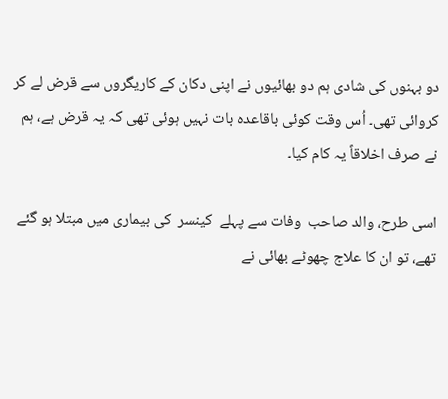دو بہنوں کی شادی ہم دو بھائیوں نے اپنی دکان کے کاریگروں سے قرض لے کر کروائی تھی۔ اُس وقت کوئی باقاعدہ بات نہیں ہوئی تھی کہ یہ قرض ہے، ہم نے صرف اخلاقاً یہ کام کیا۔

اسی طرح، والد صاحب  وفات سے پہلے  کینسر  کی بیماری میں مبتلا ہو گئے تھے، تو ان کا علاج چھوٹے بھائی نے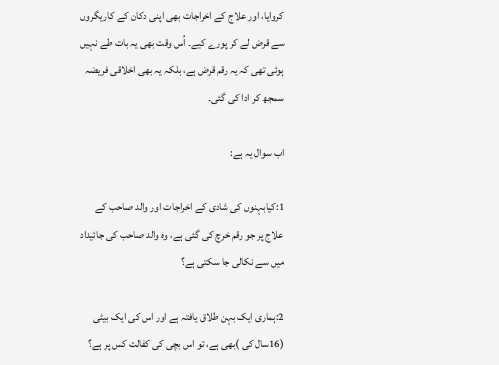کروایا، اور علاج کے اخراجات بھی اپنی دکان کے کاریگروں سے قرض لے کر پورے کیے۔ اُس وقت بھی یہ بات طے نہیں ہوئی تھی کہ یہ رقم قرض ہے، بلکہ یہ بھی اخلاقی فریضہ سمجھ کر ادا کی گئی۔

اب سوال یہ ہے:

1:کیابہنوں کی شادی کے اخراجات اور والد صاحب کے علاج پر جو رقم خرچ کی گئی ہے، وہ والد صاحب کی جائیداد میں سے نکالی جا سکتی ہے؟

2:ہماری ایک بہن طلاق یافتہ ہے اور اس کی ایک بیٹی (16سال کی )بھی ہے، تو اس بچی کی کفالت کس پر ہے؟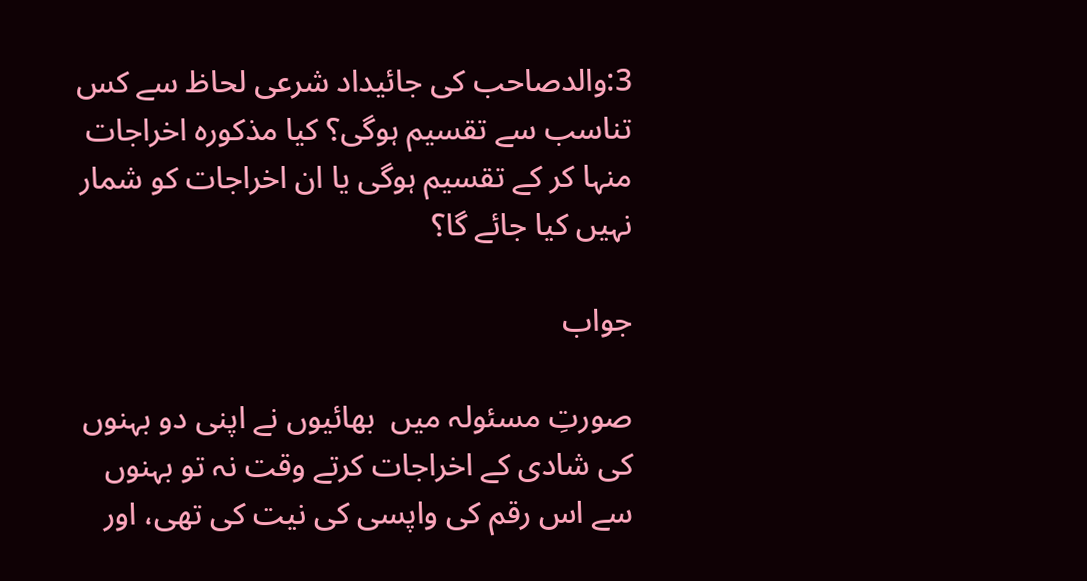3:والدصاحب کی جائیداد شرعی لحاظ سے کس تناسب سے تقسیم ہوگی؟ کیا مذکورہ اخراجات منہا کر کے تقسیم ہوگی یا ان اخراجات کو شمار نہیں کیا جائے گا؟

جواب

صورتِ مسئولہ میں  بھائیوں نے اپنی دو بہنوں کی شادی کے اخراجات کرتے وقت نہ تو بہنوں سے اس رقم کی واپسی کی نیت کی تھی، اور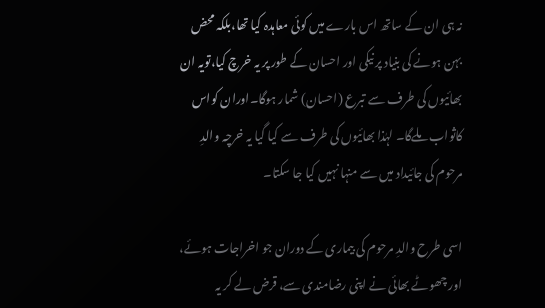نہ ہی ان کے ساتھ اس بارے میں کوئی معاہدہ کیا تھا،بلکہ محض بہن ہونے کی بنیاد پر نیکی اور احسان کے طور پر یہ خرچ کیا،تویہ ان بھائیوں کی طرف سے تبرع (احسان) شمار ہوگا۔اوران کواس کاثواب ملےگا۔ لہٰذا بھائیوں کی طرف سے کیا گیا یہ خرچہ والدِ مرحوم کی جائیداد میں سے منہا نہیں کیا جا سکتا۔

اسی طرح والدِ مرحوم کی بیماری کے دوران جو اخراجات ہوئے، اور چھوٹے بھائی نے اپنی رضامندی سے، قرض لے کر یہ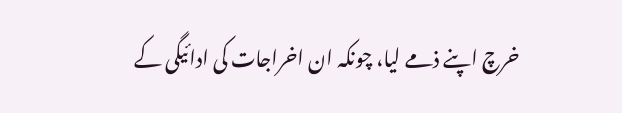خرچ اپنے ذمے لیا، چونکہ ان اخراجات کی ادائیگی کے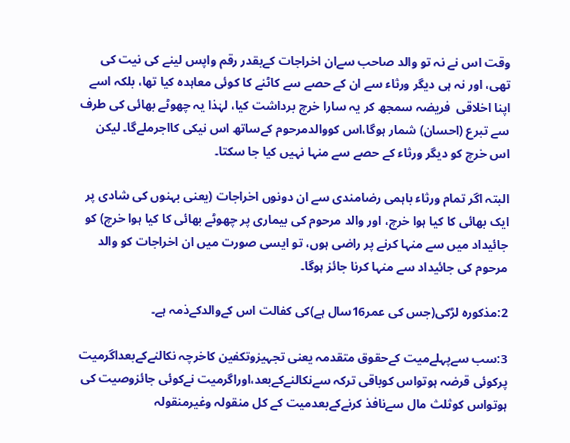وقت اس نے نہ تو والد صاحب سےان اخراجات کےبقدر رقم واپس لینے کی نیت کی تھی، اور نہ ہی دیگر ورثاء سے ان کے حصے سے کاٹنے کا کوئی معاہدہ کیا تھا، بلکہ اسے اپنا اخلاقی  فریضہ سمجھ کر یہ سارا خرچ برداشت کیا، لہٰذا یہ چھوٹے بھائی کی طرف سے تبرع (احسان) شمار ہوگا،اس کووالدمرحوم کےساتھ اس نیکی کااجرملےگا۔ لیکن اس خرچ کو دیگر ورثاء کے حصے سے منہا نہیں کیا جا سکتا۔

البتہ اگر تمام ورثاء باہمی رضامندی سے ان دونوں اخراجات (یعنی بہنوں کی شادی پر ایک بھائی کا کیا ہوا خرچ، اور والد مرحوم کی بیماری پر چھوٹے بھائی کا کیا ہوا خرچ) کو جائیداد میں سے منہا کرنے پر راضی ہوں، تو ایسی صورت میں ان اخراجات کو والد مرحوم کی جائیداد سے منہا کرنا جائز ہوگا۔

2:مذکورہ لڑکی(جس کی عمر16سال ہے)کی کفالت اس کےوالدکےذمہ ہے۔

3:سب سےپہلےمیت کےحقوق متقدمہ یعنی تجہیزوتکفین کاخرچہ نکالنےکےبعداگرمیت پرکوئی قرضہ ہوتواس کوباقی ترکہ سےنکالنےکےبعد،اوراگرمیت نےکوئی جائزوصیت کی ہوتواس کوثلث مال سےنافذ کرنےکےبعدمیت کے کل منقولہ وغیرمنقولہ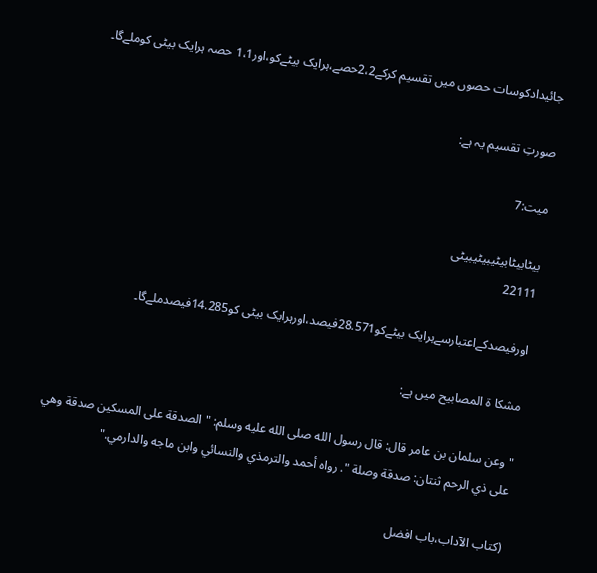جائیدادکوسات حصوں میں تقسیم کرکے2،2حصے،ہرایک بیٹےکو،اور1،1 حصہ ہرایک بیٹی کوملےگا۔

صورتِ تقسیم یہ ہے:

میت:7

بیٹابیٹابیٹیبیٹیبیٹی
22111

اورفیصدکےاعتبارسےہرایک بیٹےکو28.571فیصد،اورہرایک بیٹی کو14.285فیصدملےگا۔

مشکا ۃ المصابیح میں ہے:

"وعن سلمان بن عامر قال: قال رسول الله صلى الله عليه وسلم: " الصدقة على المسكين صدقة وهي على ذي الرحم ثنتان: صدقة وصلة ". رواه أحمد والترمذي والنسائي وابن ماجه والدارمي."

(کتاب الآداب،باب افضل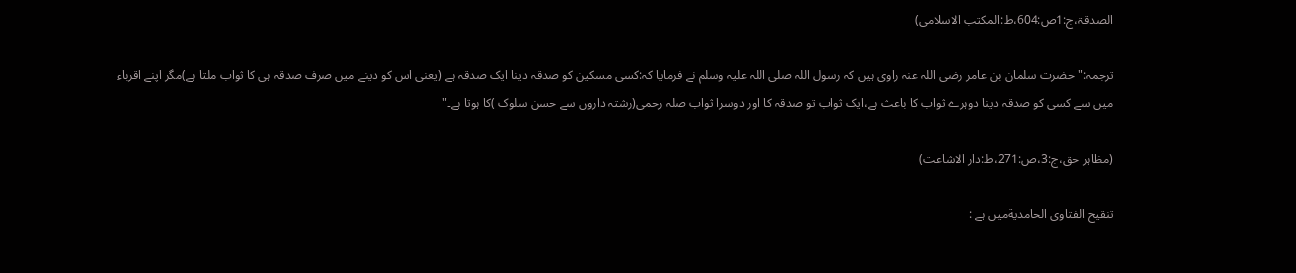الصدقۃ،ج:1ص:604،ط:المکتب الاسلامی)

ترجمہ:" حضرت سلمان بن عامر رضی اللہ عنہ راوی ہیں کہ رسول اللہ صلی اللہ علیہ وسلم نے فرمایا کہ:کسی مسکین کو صدقہ دینا ایک صدقہ ہے (یعنی اس کو دینے میں صرف صدقہ ہی کا ثواب ملتا ہے)مگر اپنے اقرباء میں سے کسی کو صدقہ دینا دوہرے ثواب کا باعث ہے،ایک ثواب تو صدقہ کا اور دوسرا ثواب صلہ رحمی(رشتہ داروں سے حسن سلوک )کا ہوتا ہے۔"

(مظاہر حق،ج:3،ص:271،ط:دار الاشاعت)

تنقيح الفتاوى الحامديةمیں ہے :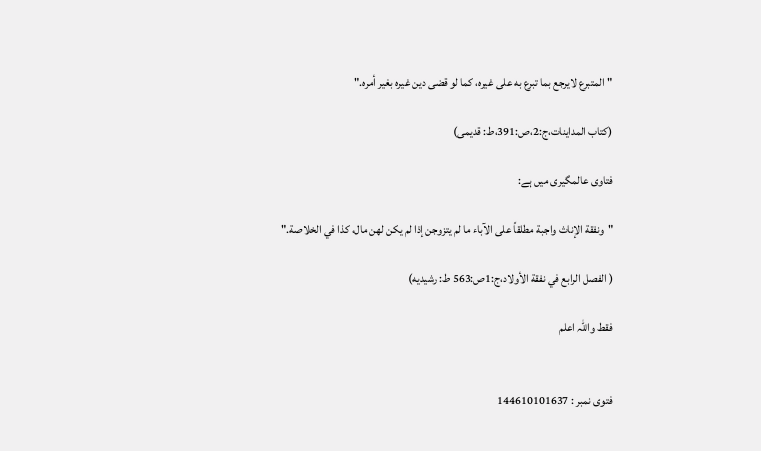"المتبرع لايرجع بما تبرع به على غيره، كما لو قضى دين غيره بغير أمره."

(کتاب المداینات،ج:2،ص:391،ط: قدیمی)

فتاوی عالمگیری میں ہے:

"ونفقة الإناث واجبة مطلقاً على الآباء ما لم يتزوجن إذا لم يكن لهن مال، كذا في الخلاصة."

( الفصل الرابع في نفقة الأولاد،ج:1ص:563 ط: رشیدیه)

فقط واللہ اعلم


فتوی نمبر : 144610101637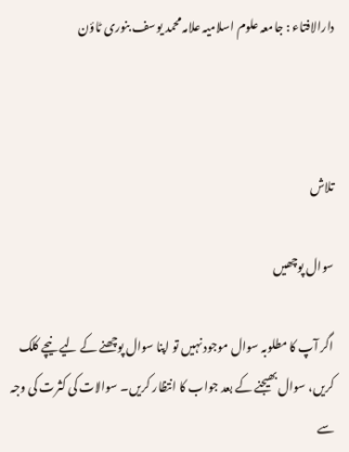دارالافتاء : جامعہ علوم اسلامیہ علامہ محمد یوسف بنوری ٹاؤن



تلاش

سوال پوچھیں

اگر آپ کا مطلوبہ سوال موجود نہیں تو اپنا سوال پوچھنے کے لیے نیچے کلک کریں، سوال بھیجنے کے بعد جواب کا انتظار کریں۔ سوالات کی کثرت کی وجہ سے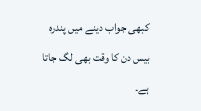کبھی جواب دینے میں پندرہ بیس دن کا وقت بھی لگ جاتا ہے۔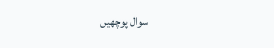سوال پوچھیں